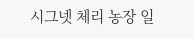시그넷 체리 농장 일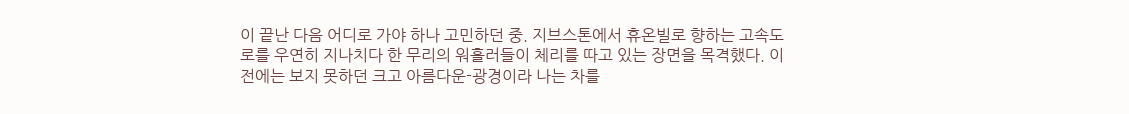이 끝난 다음 어디로 가야 하나 고민하던 중. 지브스톤에서 휴온빌로 향하는 고속도로를 우연히 지나치다 한 무리의 워홀러들이 체리를 따고 있는 장면을 목격했다. 이전에는 보지 못하던 크고 아름다운-광경이라 나는 차를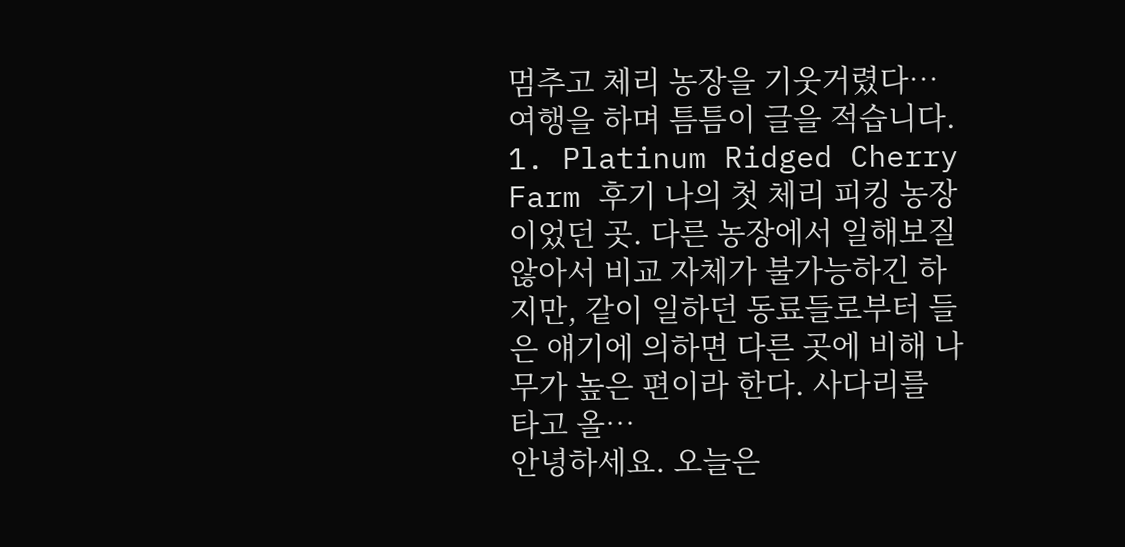멈추고 체리 농장을 기웃거렸다…
여행을 하며 틈틈이 글을 적습니다.
1. Platinum Ridged Cherry Farm 후기 나의 첫 체리 피킹 농장이었던 곳. 다른 농장에서 일해보질 않아서 비교 자체가 불가능하긴 하지만, 같이 일하던 동료들로부터 들은 얘기에 의하면 다른 곳에 비해 나무가 높은 편이라 한다. 사다리를 타고 올…
안녕하세요. 오늘은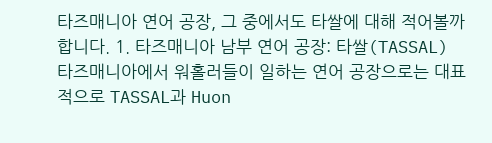타즈매니아 연어 공장, 그 중에서도 타쌀에 대해 적어볼까 합니다. 1. 타즈매니아 남부 연어 공장: 타쌀(TASSAL) 타즈매니아에서 워홀러들이 일하는 연어 공장으로는 대표적으로 TASSAL과 Huon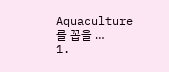Aquaculture를 꼽을 …
1.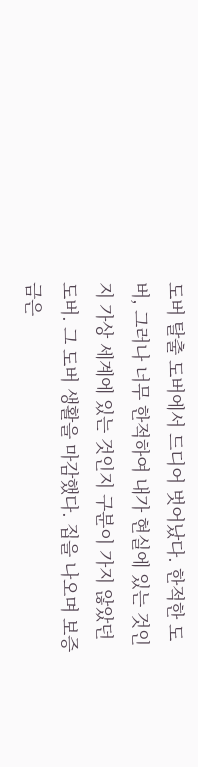도버 탈출 도버에서 드디어 벗어났다. 한적한 도버, 그러나 너무 한적하여 내가 현실에 있는 것인지 가상 세계에 있는 것인지 구분이 가지 않았던 도버. 그 도버 생활을 마감했다. 집을 나오며 보증금은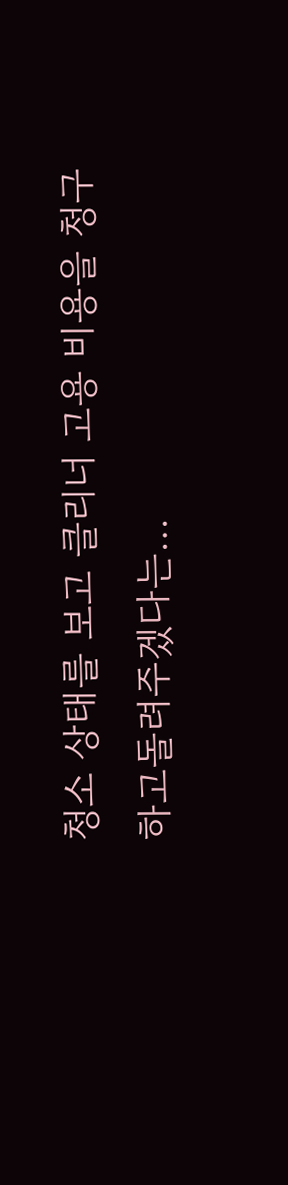청소 상태를 보고 클리너 고용 비용을 청구하고돌려주겠다는…